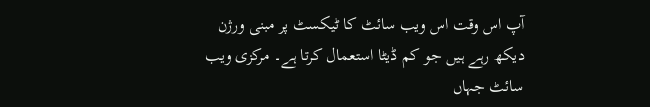آپ اس وقت اس ویب سائٹ کا ٹیکسٹ پر مبنی ورژن دیکھ رہے ہیں جو کم ڈیٹا استعمال کرتا ہے۔ مرکزی ویب سائٹ جہاں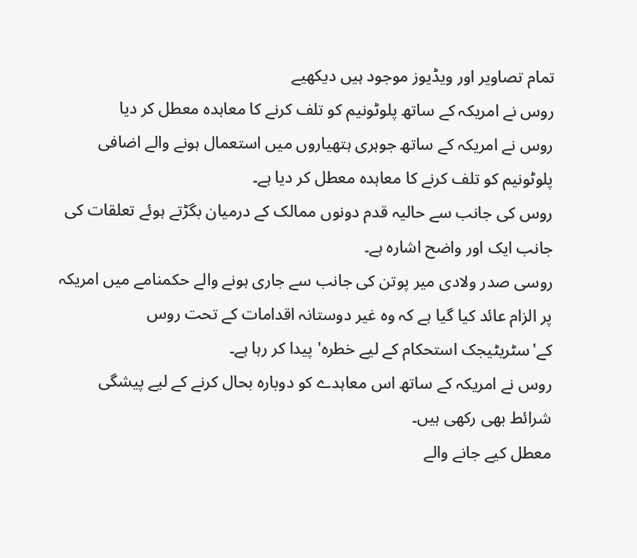تمام تصاویر اور ویڈیوز موجود ہیں دیکھیے
روس نے امریکہ کے ساتھ پلوٹونیم کو تلف کرنے کا معاہدہ معطل کر دیا
روس نے امریکہ کے ساتھ جوہری ہتھیاروں میں استعمال ہونے والے اضافی پلوٹونیم کو تلف کرنے کا معاہدہ معطل کر دیا ہے۔
روس کی جانب سے حالیہ قدم دونوں ممالک کے درمیان بگڑتے ہوئے تعلقات کی جانب ایک اور واضح اشارہ ہے۔
روسی صدر ولادی میر پوتن کی جانب سے جاری ہونے والے حکمنامے میں امریکہ پر الزام عائد کیا گیا ہے کہ وہ غیر دوستانہ اقدامات کے تحت روس کے'سٹریٹیجک استحکام کے لیے خطرہ' پیدا کر رہا ہے۔
روس نے امریکہ کے ساتھ اس معاہدے کو دوبارہ بحال کرنے کے لیے پیشگی شرائط بھی رکھی ہیں۔
معطل کیے جانے والے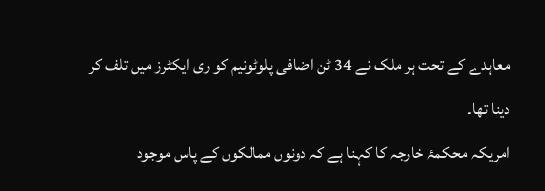معاہدے کے تحت ہر ملک نے 34 ٹن اضافی پلوٹونیم کو ری ایکٹرز میں تلف کر دینا تھا۔
امریکہ محکمۂ خارجہ کا کہنا ہے کہ دونوں ممالکوں کے پاس موجود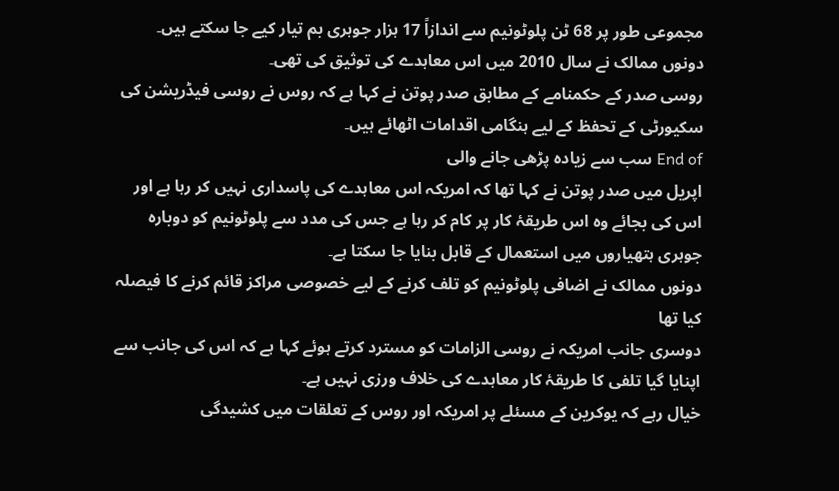مجموعی طور پر 68 ٹن پلوٹونیم سے اندازاً 17 ہزار جوہری بم تیار کیے جا سکتے ہیں۔
دونوں ممالک نے سال 2010 میں اس معاہدے کی توثیق کی تھی۔
روسی صدر کے حکمنامے کے مطابق صدر پوتن نے کہا ہے کہ روس نے روسی فیڈریشن کی سکیورٹی کے تحفظ کے لیے ہنگامی اقدامات اٹھائے ہیں۔
End of سب سے زیادہ پڑھی جانے والی
اپریل میں صدر پوتن نے کہا تھا کہ امریکہ اس معاہدے کی پاسداری نہیں کر رہا ہے اور اس کی بجائے وہ اس طریقۂ کار پر کام کر رہا ہے جس کی مدد سے پلوٹونیم کو دوبارہ جوہری ہتھیاروں میں استعمال کے قابل بنایا جا سکتا ہے۔
دونوں ممالک نے اضافی پلوٹونیم کو تلف کرنے کے لیے خصوصی مراکز قائم کرنے کا فیصلہ کیا تھا
دوسری جانب امریکہ نے روسی الزامات کو مسترد کرتے ہوئے کہا ہے کہ اس کی جانب سے اپنایا گیا تلفی کا طریقۂ کار معاہدے کی خلاف ورزی نہیں ہے۔
خیال رہے کہ یوکرین کے مسئلے پر امریکہ اور روس کے تعلقات میں کشیدگی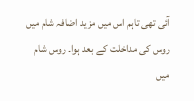آئی تھی تاہم اس میں مزید اضافہ شام میں روس کی مداخلت کے بعد ہوا۔ روس شام میں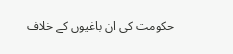حکومت کی ان باغیوں کے خلاف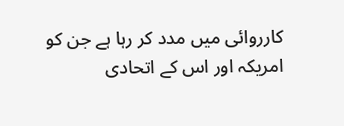کارروائی میں مدد کر رہا ہے جن کو امریکہ اور اس کے اتحادی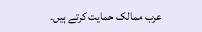عرب ممالک حمایت کرتے ہیں۔